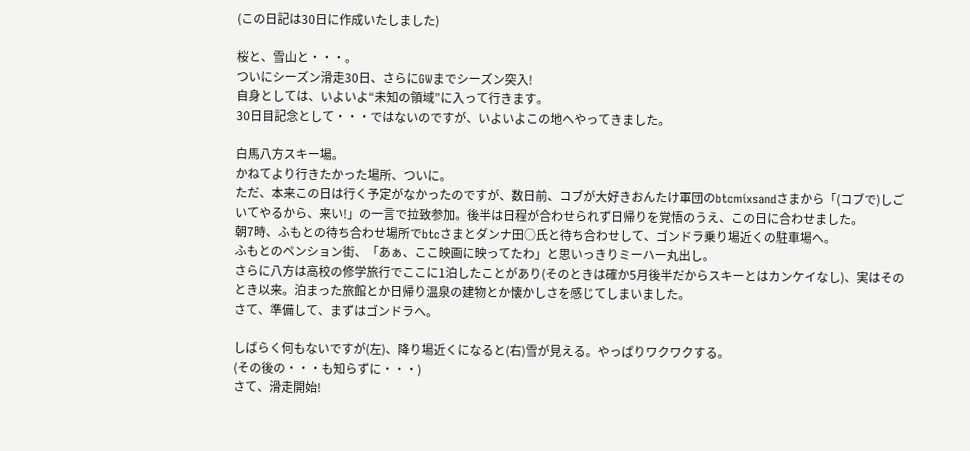(この日記は30日に作成いたしました)

桜と、雪山と・・・。
ついにシーズン滑走30日、さらにGWまでシーズン突入!
自身としては、いよいよ“未知の領域”に入って行きます。
30日目記念として・・・ではないのですが、いよいよこの地へやってきました。

白馬八方スキー場。
かねてより行きたかった場所、ついに。
ただ、本来この日は行く予定がなかったのですが、数日前、コブが大好きおんたけ軍団のbtcmixsandさまから「(コブで)しごいてやるから、来い!」の一言で拉致参加。後半は日程が合わせられず日帰りを覚悟のうえ、この日に合わせました。
朝7時、ふもとの待ち合わせ場所でbtcさまとダンナ田○氏と待ち合わせして、ゴンドラ乗り場近くの駐車場へ。
ふもとのペンション街、「あぁ、ここ映画に映ってたわ」と思いっきりミーハー丸出し。
さらに八方は高校の修学旅行でここに1泊したことがあり(そのときは確か5月後半だからスキーとはカンケイなし)、実はそのとき以来。泊まった旅館とか日帰り温泉の建物とか懐かしさを感じてしまいました。
さて、準備して、まずはゴンドラへ。

しばらく何もないですが(左)、降り場近くになると(右)雪が見える。やっぱりワクワクする。
(その後の・・・も知らずに・・・)
さて、滑走開始!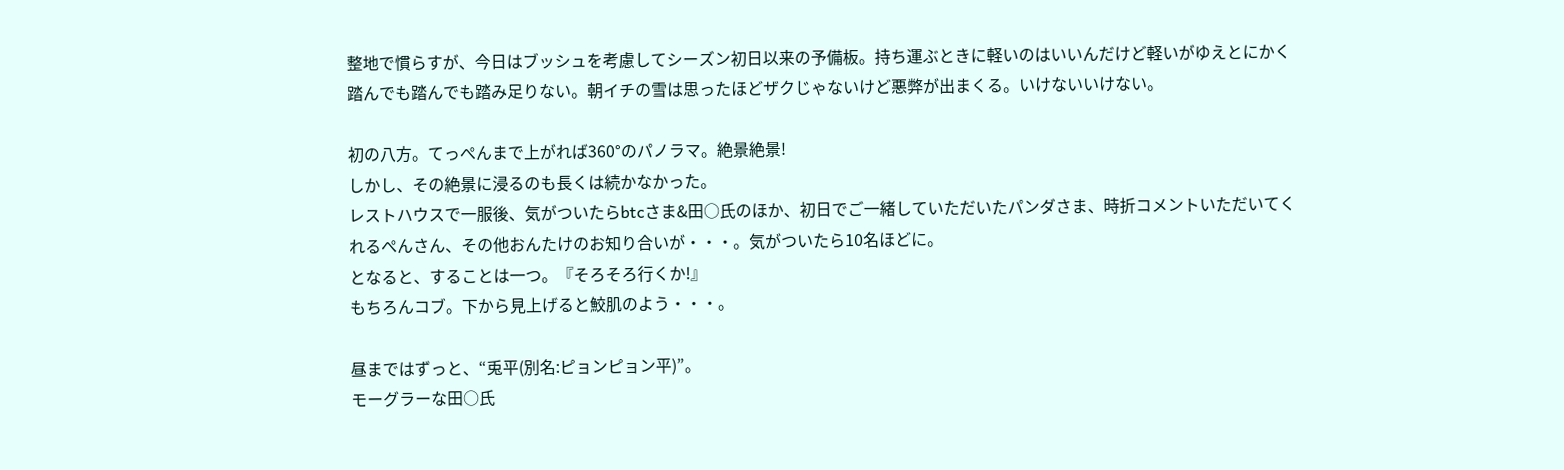整地で慣らすが、今日はブッシュを考慮してシーズン初日以来の予備板。持ち運ぶときに軽いのはいいんだけど軽いがゆえとにかく踏んでも踏んでも踏み足りない。朝イチの雪は思ったほどザクじゃないけど悪弊が出まくる。いけないいけない。

初の八方。てっぺんまで上がれば360°のパノラマ。絶景絶景!
しかし、その絶景に浸るのも長くは続かなかった。
レストハウスで一服後、気がついたらbtcさま&田○氏のほか、初日でご一緒していただいたパンダさま、時折コメントいただいてくれるぺんさん、その他おんたけのお知り合いが・・・。気がついたら10名ほどに。
となると、することは一つ。『そろそろ行くか!』
もちろんコブ。下から見上げると鮫肌のよう・・・。

昼まではずっと、“兎平(別名:ピョンピョン平)”。
モーグラーな田○氏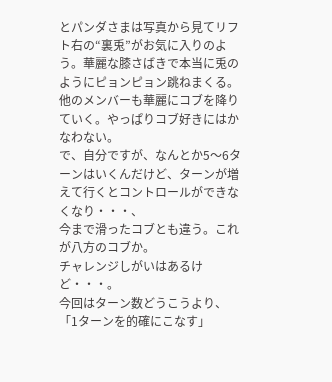とパンダさまは写真から見てリフト右の“裏兎”がお気に入りのよう。華麗な膝さばきで本当に兎のようにピョンピョン跳ねまくる。
他のメンバーも華麗にコブを降りていく。やっぱりコブ好きにはかなわない。
で、自分ですが、なんとか5〜6ターンはいくんだけど、ターンが増えて行くとコントロールができなくなり・・・、
今まで滑ったコブとも違う。これが八方のコブか。
チャレンジしがいはあるけど・・・。
今回はターン数どうこうより、「1ターンを的確にこなす」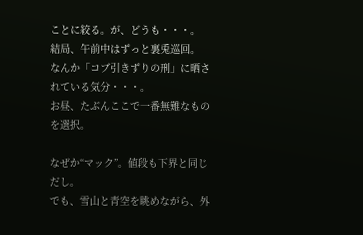ことに絞る。が、どうも・・・。
結局、午前中はずっと裏兎巡回。
なんか「コブ引きずりの刑」に晒されている気分・・・。
お昼、たぶんここで一番無難なものを選択。

なぜか“マック”。値段も下界と同じだし。
でも、雪山と青空を眺めながら、外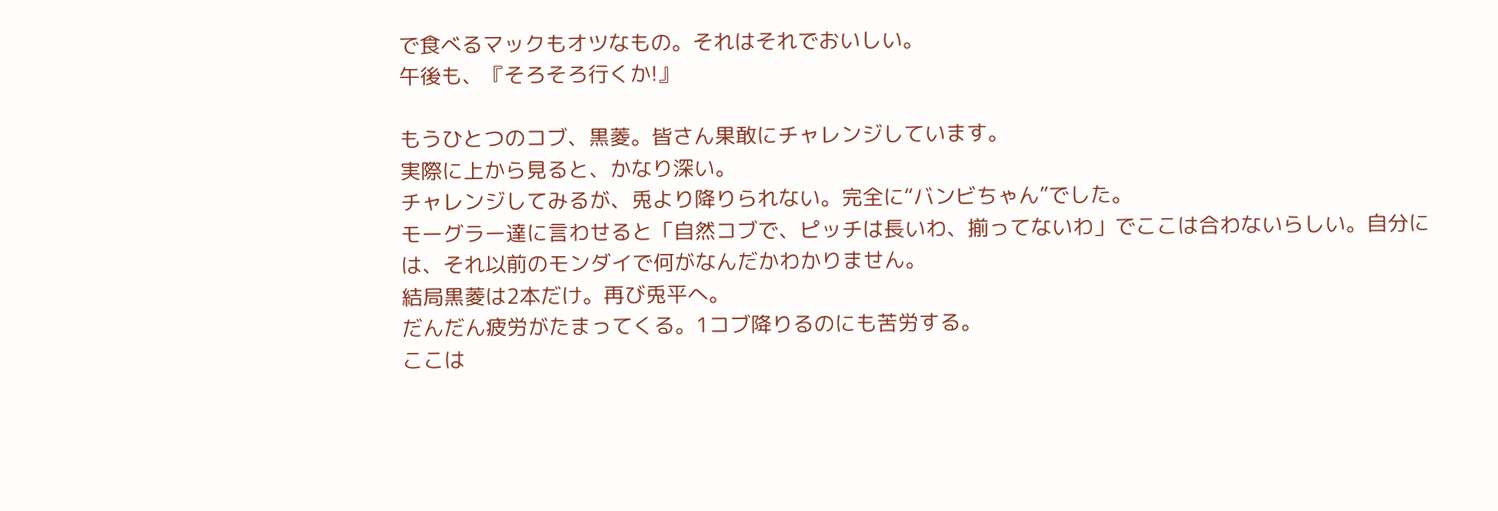で食べるマックもオツなもの。それはそれでおいしい。
午後も、『そろそろ行くか!』

もうひとつのコブ、黒菱。皆さん果敢にチャレンジしています。
実際に上から見ると、かなり深い。
チャレンジしてみるが、兎より降りられない。完全に“バンビちゃん”でした。
モーグラー達に言わせると「自然コブで、ピッチは長いわ、揃ってないわ」でここは合わないらしい。自分には、それ以前のモンダイで何がなんだかわかりません。
結局黒菱は2本だけ。再び兎平へ。
だんだん疲労がたまってくる。1コブ降りるのにも苦労する。
ここは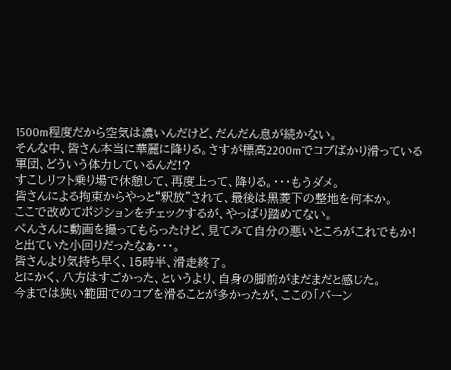1500m程度だから空気は濃いんだけど、だんだん息が続かない。
そんな中、皆さん本当に華麗に降りる。さすが標高2200mでコブばかり滑っている軍団、どういう体力しているんだ!?
すこしリフト乗り場で休憩して、再度上って、降りる。・・・もうダメ。
皆さんによる拘束からやっと“釈放”されて、最後は黒菱下の整地を何本か。
ここで改めてポジションをチェックするが、やっぱり踏めてない。
ぺんさんに動画を撮ってもらったけど、見てみて自分の悪いところがこれでもか!と出ていた小回りだったなぁ・・・。
皆さんより気持ち早く、15時半、滑走終了。
とにかく、八方はすごかった、というより、自身の脚前がまだまだと感じた。
今までは狭い範囲でのコブを滑ることが多かったが、ここの「バーン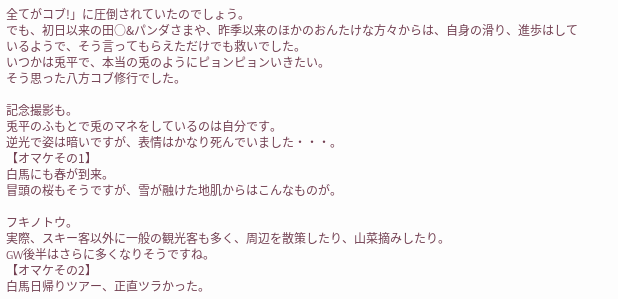全てがコブ!」に圧倒されていたのでしょう。
でも、初日以来の田○&パンダさまや、昨季以来のほかのおんたけな方々からは、自身の滑り、進歩はしているようで、そう言ってもらえただけでも救いでした。
いつかは兎平で、本当の兎のようにピョンピョンいきたい。
そう思った八方コブ修行でした。

記念撮影も。
兎平のふもとで兎のマネをしているのは自分です。
逆光で姿は暗いですが、表情はかなり死んでいました・・・。
【オマケその1】
白馬にも春が到来。
冒頭の桜もそうですが、雪が融けた地肌からはこんなものが。

フキノトウ。
実際、スキー客以外に一般の観光客も多く、周辺を散策したり、山菜摘みしたり。
GW後半はさらに多くなりそうですね。
【オマケその2】
白馬日帰りツアー、正直ツラかった。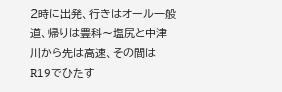2時に出発、行きはオール一般道、帰りは豊科〜塩尻と中津川から先は高速、その間はR19でひたす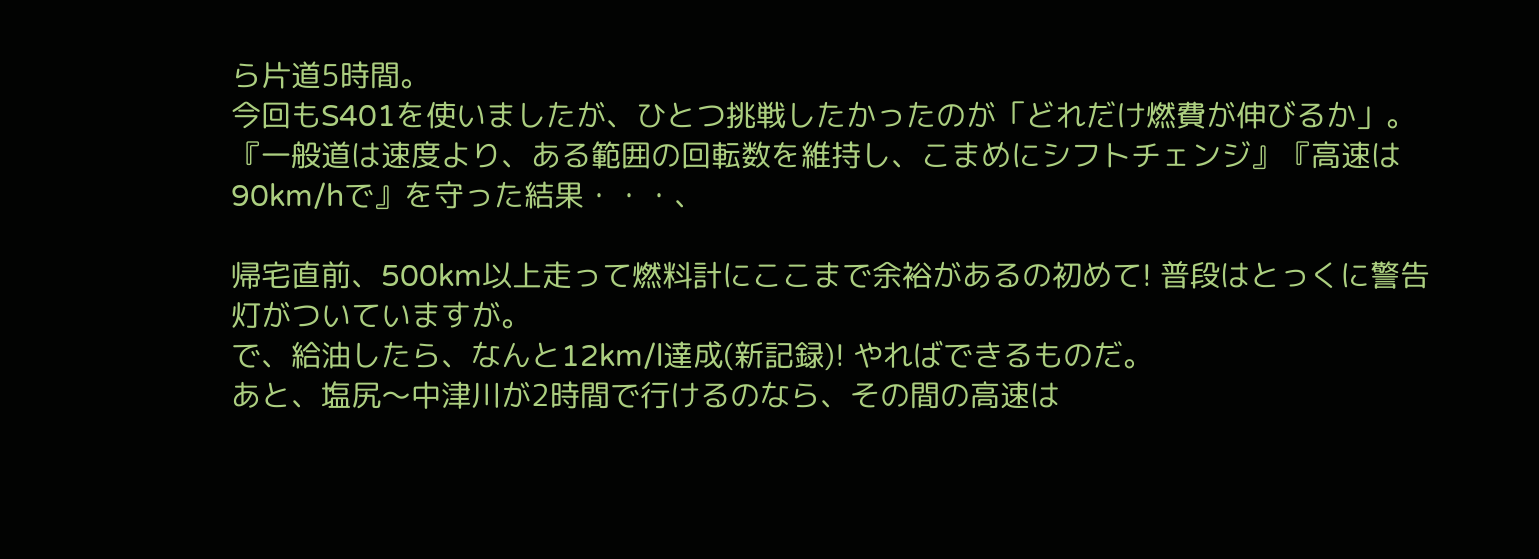ら片道5時間。
今回もS401を使いましたが、ひとつ挑戦したかったのが「どれだけ燃費が伸びるか」。
『一般道は速度より、ある範囲の回転数を維持し、こまめにシフトチェンジ』『高速は90km/hで』を守った結果・・・、

帰宅直前、500km以上走って燃料計にここまで余裕があるの初めて! 普段はとっくに警告灯がついていますが。
で、給油したら、なんと12km/l達成(新記録)! やればできるものだ。
あと、塩尻〜中津川が2時間で行けるのなら、その間の高速は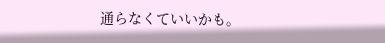通らなくていいかも。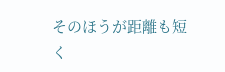そのほうが距離も短く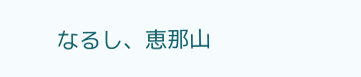なるし、恵那山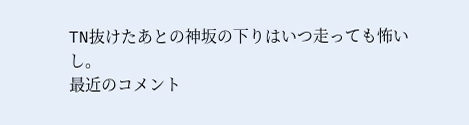TN抜けたあとの神坂の下りはいつ走っても怖いし。
最近のコメント